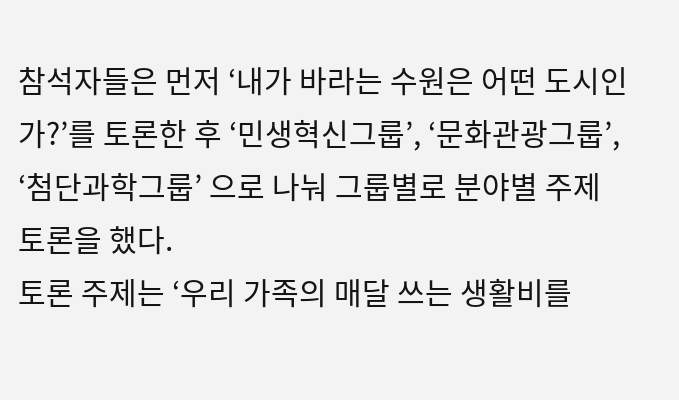참석자들은 먼저 ‘내가 바라는 수원은 어떤 도시인가?’를 토론한 후 ‘민생혁신그룹’, ‘문화관광그룹’, ‘첨단과학그룹’ 으로 나눠 그룹별로 분야별 주제 토론을 했다.
토론 주제는 ‘우리 가족의 매달 쓰는 생활비를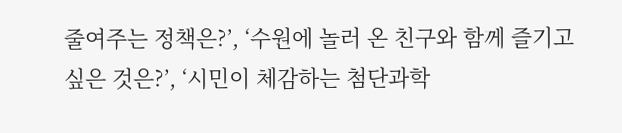줄여주는 정책은?’, ‘수원에 놀러 온 친구와 함께 즐기고 싶은 것은?’, ‘시민이 체감하는 첨단과학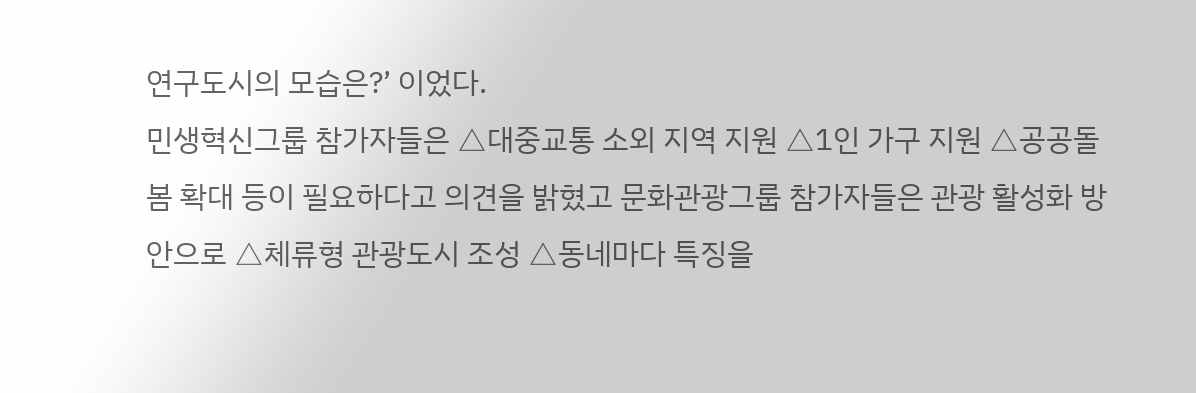연구도시의 모습은?’ 이었다.
민생혁신그룹 참가자들은 △대중교통 소외 지역 지원 △1인 가구 지원 △공공돌봄 확대 등이 필요하다고 의견을 밝혔고 문화관광그룹 참가자들은 관광 활성화 방안으로 △체류형 관광도시 조성 △동네마다 특징을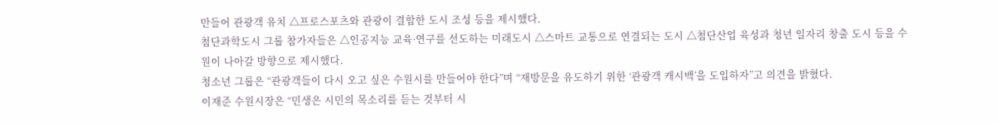만들어 관광객 유치 △프로스포츠와 관광이 결합한 도시 조성 등을 제시했다.
첨단과학도시 그룹 참가자들은 △인공지능 교육·연구를 선도하는 미래도시 △스마트 교통으로 연결되는 도시 △첨단산업 육성과 청년 일자리 창출 도시 등을 수원이 나아갈 방향으로 제시했다.
청소년 그룹은 “관광객들이 다시 오고 싶은 수원시를 만들어야 한다”며 “재방문을 유도하기 위한 ‘관광객 캐시백’을 도입하자”고 의견을 밝혔다.
이재준 수원시장은 “민생은 시민의 목소리를 듣는 것부터 시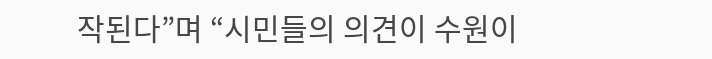작된다”며 “시민들의 의견이 수원이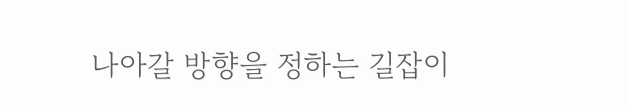나아갈 방향을 정하는 길잡이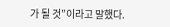가 될 것”이라고 말했다.